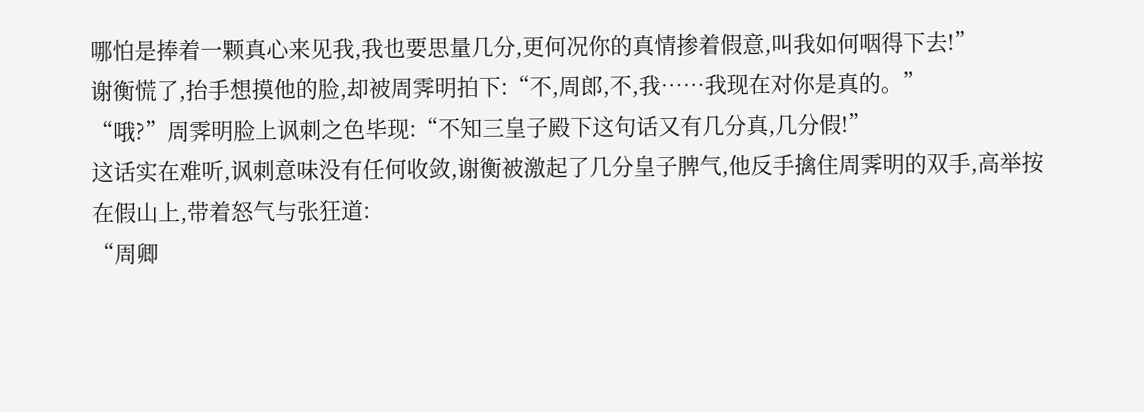哪怕是捧着一颗真心来见我,我也要思量几分,更何况你的真情掺着假意,叫我如何咽得下去!”
谢衡慌了,抬手想摸他的脸,却被周霁明拍下:“不,周郎,不,我……我现在对你是真的。”
“哦?”周霁明脸上讽刺之色毕现:“不知三皇子殿下这句话又有几分真,几分假!”
这话实在难听,讽刺意味没有任何收敛,谢衡被激起了几分皇子脾气,他反手擒住周霁明的双手,高举按在假山上,带着怒气与张狂道:
“周卿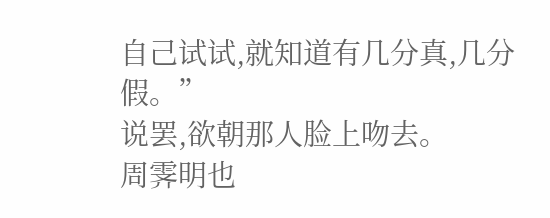自己试试,就知道有几分真,几分假。”
说罢,欲朝那人脸上吻去。
周霁明也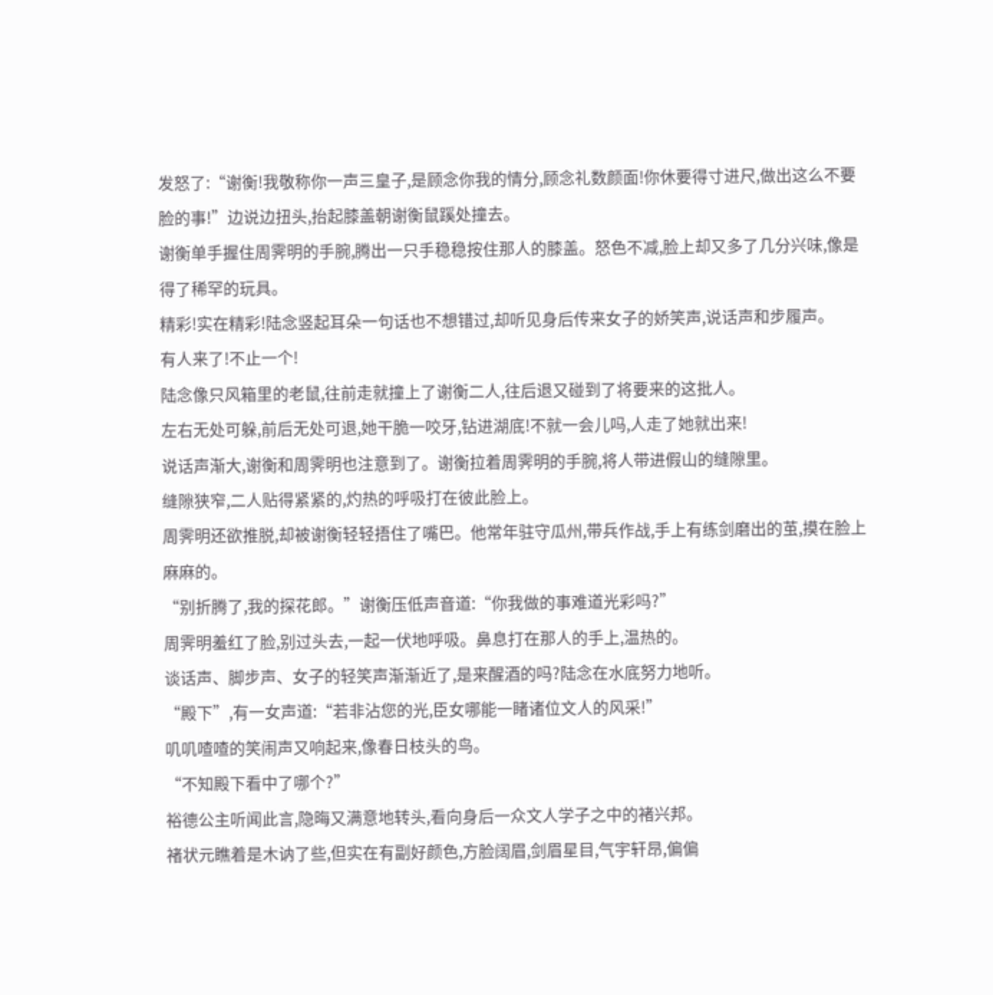发怒了:“谢衡!我敬称你一声三皇子,是顾念你我的情分,顾念礼数颜面!你休要得寸进尺,做出这么不要脸的事!”边说边扭头,抬起膝盖朝谢衡鼠蹊处撞去。
谢衡单手握住周霁明的手腕,腾出一只手稳稳按住那人的膝盖。怒色不减,脸上却又多了几分兴味,像是得了稀罕的玩具。
精彩!实在精彩!陆念竖起耳朵一句话也不想错过,却听见身后传来女子的娇笑声,说话声和步履声。
有人来了!不止一个!
陆念像只风箱里的老鼠,往前走就撞上了谢衡二人,往后退又碰到了将要来的这批人。
左右无处可躲,前后无处可退,她干脆一咬牙,钻进湖底!不就一会儿吗,人走了她就出来!
说话声渐大,谢衡和周霁明也注意到了。谢衡拉着周霁明的手腕,将人带进假山的缝隙里。
缝隙狭窄,二人贴得紧紧的,灼热的呼吸打在彼此脸上。
周霁明还欲推脱,却被谢衡轻轻捂住了嘴巴。他常年驻守瓜州,带兵作战,手上有练剑磨出的茧,摸在脸上麻麻的。
“别折腾了,我的探花郎。”谢衡压低声音道:“你我做的事难道光彩吗?”
周霁明羞红了脸,别过头去,一起一伏地呼吸。鼻息打在那人的手上,温热的。
谈话声、脚步声、女子的轻笑声渐渐近了,是来醒酒的吗?陆念在水底努力地听。
“殿下”,有一女声道:“若非沾您的光,臣女哪能一睹诸位文人的风采!”
叽叽喳喳的笑闹声又响起来,像春日枝头的鸟。
“不知殿下看中了哪个?”
裕德公主听闻此言,隐晦又满意地转头,看向身后一众文人学子之中的褚兴邦。
褚状元瞧着是木讷了些,但实在有副好颜色,方脸阔眉,剑眉星目,气宇轩昂,偏偏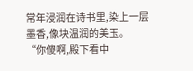常年浸润在诗书里,染上一层墨香,像块温润的美玉。
“你傻啊,殿下看中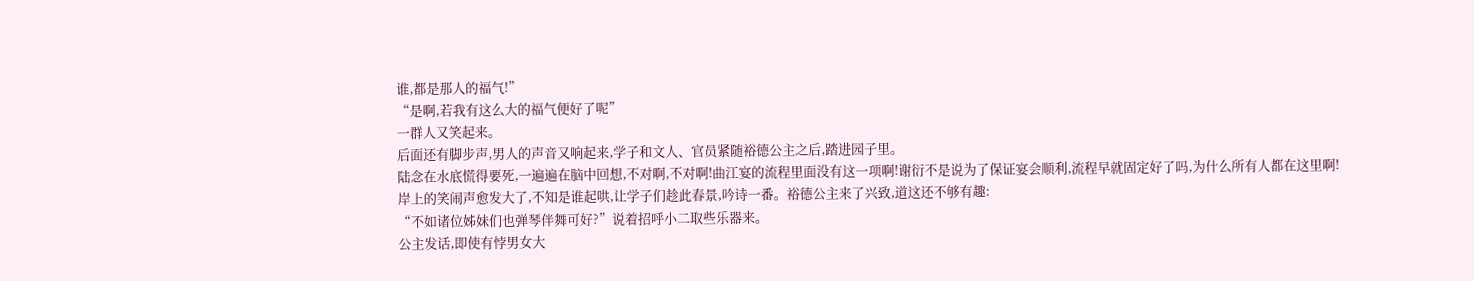谁,都是那人的福气!”
“是啊,若我有这么大的福气便好了呢”
一群人又笑起来。
后面还有脚步声,男人的声音又响起来,学子和文人、官员紧随裕德公主之后,踏进园子里。
陆念在水底慌得要死,一遍遍在脑中回想,不对啊,不对啊!曲江宴的流程里面没有这一项啊!谢衍不是说为了保证宴会顺利,流程早就固定好了吗,为什么所有人都在这里啊!
岸上的笑闹声愈发大了,不知是谁起哄,让学子们趁此春景,吟诗一番。裕德公主来了兴致,道这还不够有趣:
“不如诸位姊妹们也弹琴伴舞可好?”说着招呼小二取些乐器来。
公主发话,即使有悖男女大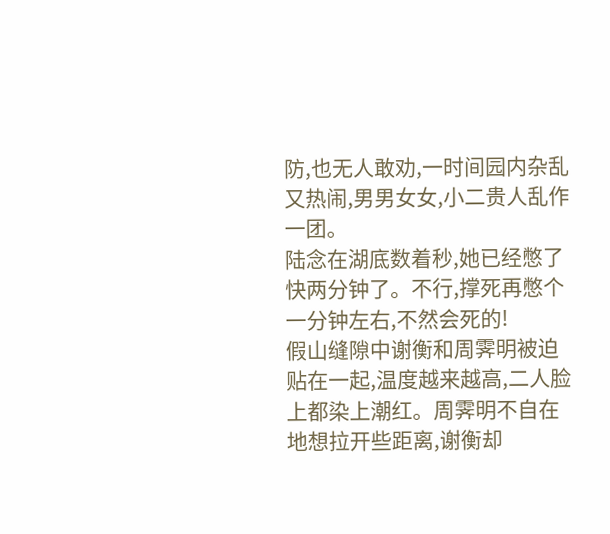防,也无人敢劝,一时间园内杂乱又热闹,男男女女,小二贵人乱作一团。
陆念在湖底数着秒,她已经憋了快两分钟了。不行,撑死再憋个一分钟左右,不然会死的!
假山缝隙中谢衡和周霁明被迫贴在一起,温度越来越高,二人脸上都染上潮红。周霁明不自在地想拉开些距离,谢衡却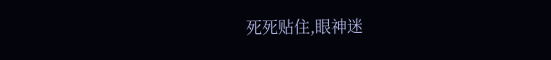死死贴住,眼神迷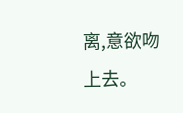离,意欲吻上去。